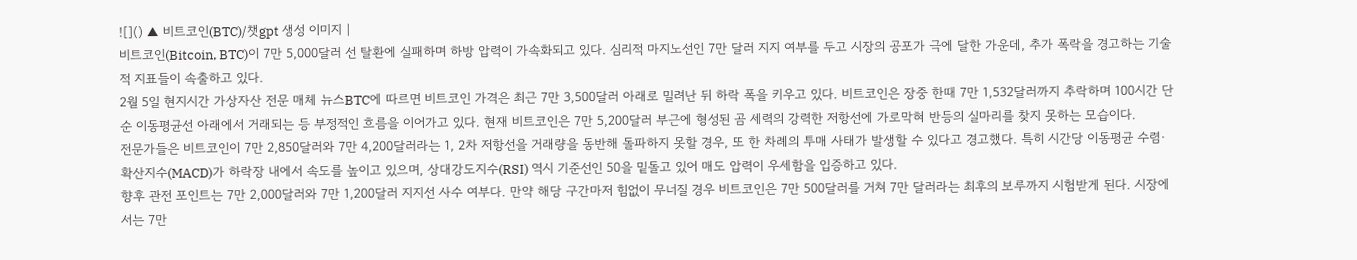![]() ▲ 비트코인(BTC)/챗gpt 생성 이미지 |
비트코인(Bitcoin, BTC)이 7만 5,000달러 선 탈환에 실패하며 하방 압력이 가속화되고 있다. 심리적 마지노선인 7만 달러 지지 여부를 두고 시장의 공포가 극에 달한 가운데, 추가 폭락을 경고하는 기술적 지표들이 속출하고 있다.
2월 5일 현지시간 가상자산 전문 매체 뉴스BTC에 따르면 비트코인 가격은 최근 7만 3,500달러 아래로 밀려난 뒤 하락 폭을 키우고 있다. 비트코인은 장중 한때 7만 1,532달러까지 추락하며 100시간 단순 이동평균선 아래에서 거래되는 등 부정적인 흐름을 이어가고 있다. 현재 비트코인은 7만 5,200달러 부근에 형성된 곰 세력의 강력한 저항선에 가로막혀 반등의 실마리를 찾지 못하는 모습이다.
전문가들은 비트코인이 7만 2,850달러와 7만 4,200달러라는 1, 2차 저항선을 거래량을 동반해 돌파하지 못할 경우, 또 한 차례의 투매 사태가 발생할 수 있다고 경고했다. 특히 시간당 이동평균 수렴·확산지수(MACD)가 하락장 내에서 속도를 높이고 있으며, 상대강도지수(RSI) 역시 기준선인 50을 밑돌고 있어 매도 압력이 우세함을 입증하고 있다.
향후 관전 포인트는 7만 2,000달러와 7만 1,200달러 지지선 사수 여부다. 만약 해당 구간마저 힘없이 무너질 경우 비트코인은 7만 500달러를 거쳐 7만 달러라는 최후의 보루까지 시험받게 된다. 시장에서는 7만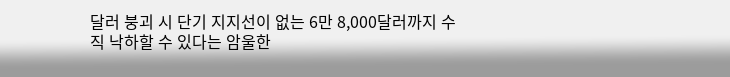달러 붕괴 시 단기 지지선이 없는 6만 8,000달러까지 수직 낙하할 수 있다는 암울한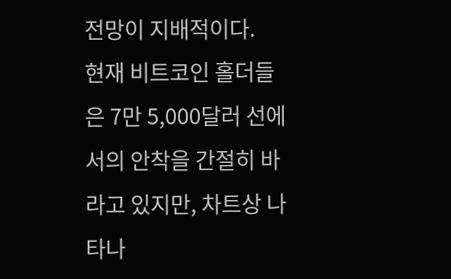전망이 지배적이다.
현재 비트코인 홀더들은 7만 5,000달러 선에서의 안착을 간절히 바라고 있지만, 차트상 나타나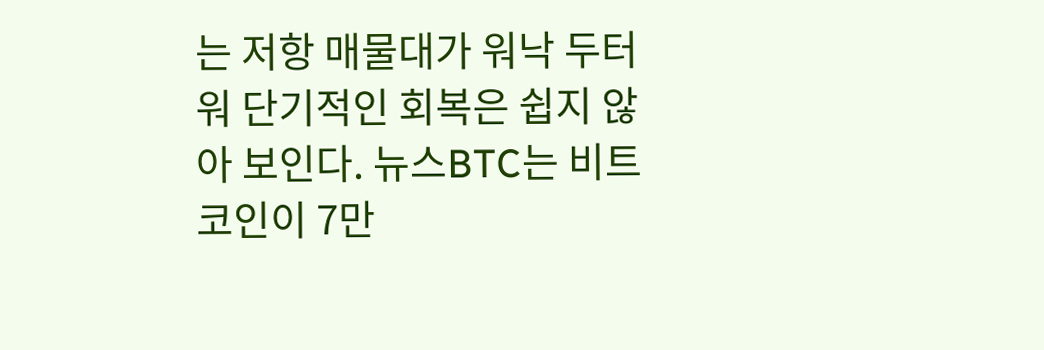는 저항 매물대가 워낙 두터워 단기적인 회복은 쉽지 않아 보인다. 뉴스BTC는 비트코인이 7만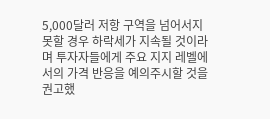5,000달러 저항 구역을 넘어서지 못할 경우 하락세가 지속될 것이라며 투자자들에게 주요 지지 레벨에서의 가격 반응을 예의주시할 것을 권고했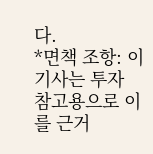다.
*면책 조항: 이 기사는 투자 참고용으로 이를 근거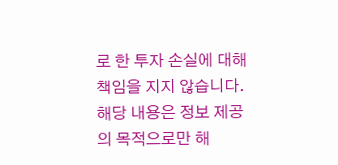로 한 투자 손실에 대해 책임을 지지 않습니다. 해당 내용은 정보 제공의 목적으로만 해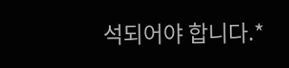석되어야 합니다.*